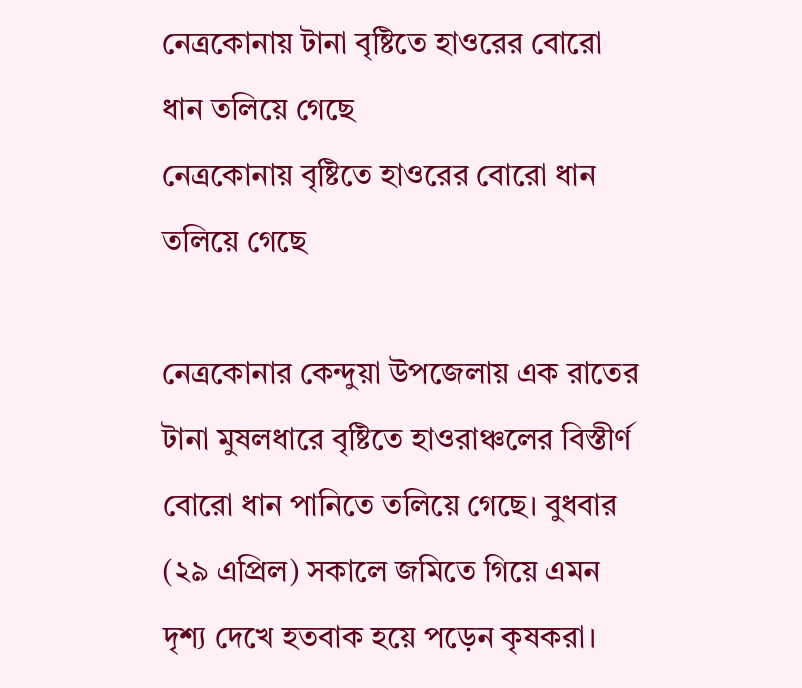নেত্রকোনায় টানা বৃষ্টিতে হাওরের বোরো ধান তলিয়ে গেছে
নেত্রকোনায় বৃষ্টিতে হাওরের বোরো ধান তলিয়ে গেছে

নেত্রকোনার কেন্দুয়া উপজেলায় এক রাতের টানা মুষলধারে বৃষ্টিতে হাওরাঞ্চলের বিস্তীর্ণ বোরো ধান পানিতে তলিয়ে গেছে। বুধবার (২৯ এপ্রিল) সকালে জমিতে গিয়ে এমন দৃশ্য দেখে হতবাক হয়ে পড়েন কৃষকরা।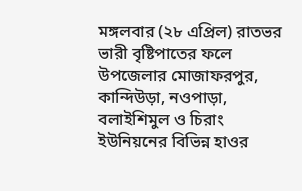মঙ্গলবার (২৮ এপ্রিল) রাতভর ভারী বৃষ্টিপাতের ফলে উপজেলার মোজাফরপুর, কান্দিউড়া, নওপাড়া, বলাইশিমুল ও চিরাং ইউনিয়নের বিভিন্ন হাওর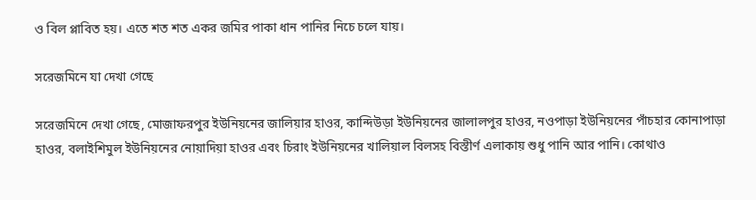ও বিল প্লাবিত হয়। এতে শত শত একর জমির পাকা ধান পানির নিচে চলে যায়।

সরেজমিনে যা দেখা গেছে

সরেজমিনে দেখা গেছে, মোজাফরপুর ইউনিয়নের জালিয়ার হাওর, কান্দিউড়া ইউনিয়নের জালালপুর হাওর, নওপাড়া ইউনিয়নের পাঁচহার কোনাপাড়া হাওর, বলাইশিমুল ইউনিয়নের নোয়াদিয়া হাওর এবং চিরাং ইউনিয়নের খালিয়াল বিলসহ বিস্তীর্ণ এলাকায় শুধু পানি আর পানি। কোথাও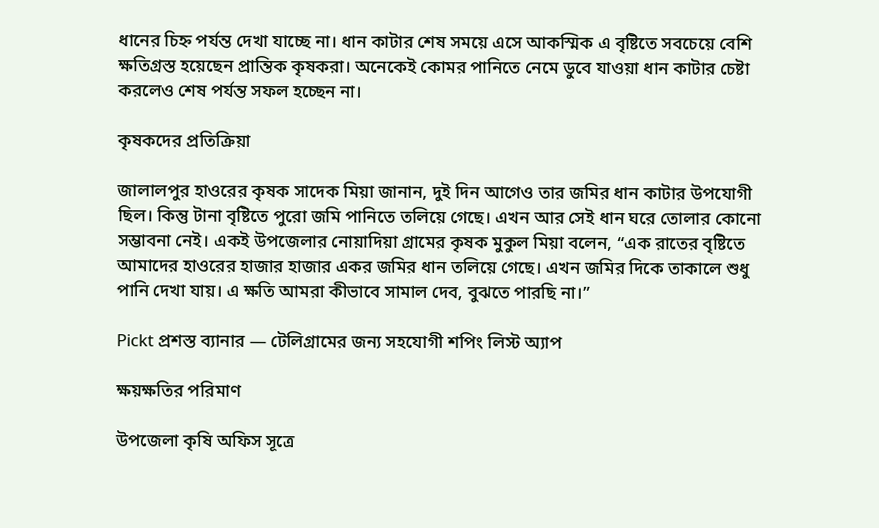ধানের চিহ্ন পর্যন্ত দেখা যাচ্ছে না। ধান কাটার শেষ সময়ে এসে আকস্মিক এ বৃষ্টিতে সবচেয়ে বেশি ক্ষতিগ্রস্ত হয়েছেন প্রান্তিক কৃষকরা। অনেকেই কোমর পানিতে নেমে ডুবে যাওয়া ধান কাটার চেষ্টা করলেও শেষ পর্যন্ত সফল হচ্ছেন না।

কৃষকদের প্রতিক্রিয়া

জালালপুর হাওরের কৃষক সাদেক মিয়া জানান, দুই দিন আগেও তার জমির ধান কাটার উপযোগী ছিল। কিন্তু টানা বৃষ্টিতে পুরো জমি পানিতে তলিয়ে গেছে। এখন আর সেই ধান ঘরে তোলার কোনো সম্ভাবনা নেই। একই উপজেলার নোয়াদিয়া গ্রামের কৃষক মুকুল মিয়া বলেন, “এক রাতের বৃষ্টিতে আমাদের হাওরের হাজার হাজার একর জমির ধান তলিয়ে গেছে। এখন জমির দিকে তাকালে শুধু পানি দেখা যায়। এ ক্ষতি আমরা কীভাবে সামাল দেব, বুঝতে পারছি না।”

Pickt প্রশস্ত ব্যানার — টেলিগ্রামের জন্য সহযোগী শপিং লিস্ট অ্যাপ

ক্ষয়ক্ষতির পরিমাণ

উপজেলা কৃষি অফিস সূত্রে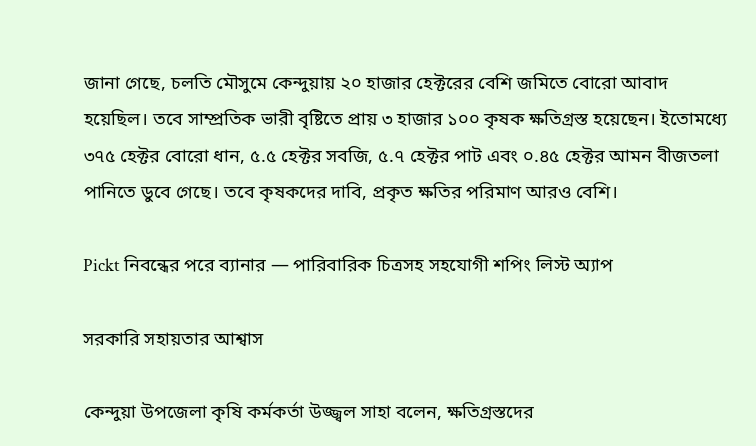জানা গেছে, চলতি মৌসুমে কেন্দুয়ায় ২০ হাজার হেক্টরের বেশি জমিতে বোরো আবাদ হয়েছিল। তবে সাম্প্রতিক ভারী বৃষ্টিতে প্রায় ৩ হাজার ১০০ কৃষক ক্ষতিগ্রস্ত হয়েছেন। ইতোমধ্যে ৩৭৫ হেক্টর বোরো ধান, ৫.৫ হেক্টর সবজি, ৫.৭ হেক্টর পাট এবং ০.৪৫ হেক্টর আমন বীজতলা পানিতে ডুবে গেছে। তবে কৃষকদের দাবি, প্রকৃত ক্ষতির পরিমাণ আরও বেশি।

Pickt নিবন্ধের পরে ব্যানার — পারিবারিক চিত্রসহ সহযোগী শপিং লিস্ট অ্যাপ

সরকারি সহায়তার আশ্বাস

কেন্দুয়া উপজেলা কৃষি কর্মকর্তা উজ্জ্বল সাহা বলেন, ক্ষতিগ্রস্তদের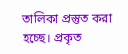তালিকা প্রস্তুত করা হচ্ছে। প্রকৃত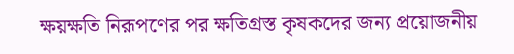ক্ষয়ক্ষতি নিরূপণের পর ক্ষতিগ্রস্ত কৃষকদের জন্য প্রয়োজনীয়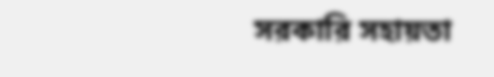সরকারি সহায়তা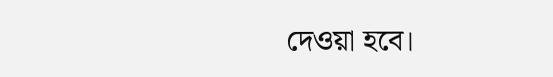দেওয়া হবে।